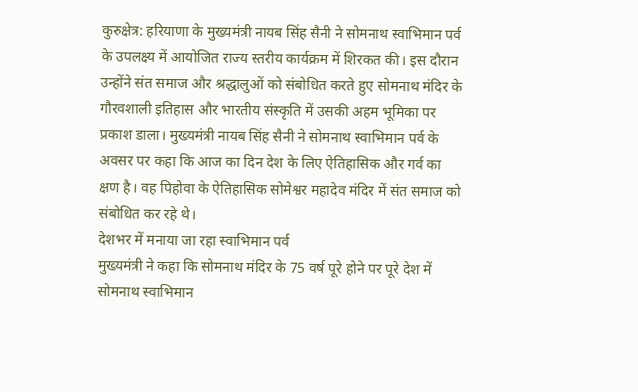कुरुक्षेत्र: हरियाणा के मुख्यमंत्री नायब सिंह सैनी ने सोमनाथ स्वाभिमान पर्व के उपलक्ष्य में आयोजित राज्य स्तरीय कार्यक्रम में शिरकत की। इस दौरान उन्होंने संत समाज और श्रद्धालुओं को संबोधित करते हुए सोमनाथ मंदिर के गौरवशाली इतिहास और भारतीय संस्कृति में उसकी अहम भूमिका पर प्रकाश डाला। मुख्यमंत्री नायब सिंह सैनी ने सोमनाथ स्वाभिमान पर्व के अवसर पर कहा कि आज का दिन देश के लिए ऐतिहासिक और गर्व का क्षण है। वह पिहोवा के ऐतिहासिक सोमेश्वर महादेव मंदिर में संत समाज को संबोधित कर रहे थे।
देशभर में मनाया जा रहा स्वाभिमान पर्व
मुख्यमंत्री ने कहा कि सोमनाथ मंदिर के 75 वर्ष पूरे होने पर पूरे देश में सोमनाथ स्वाभिमान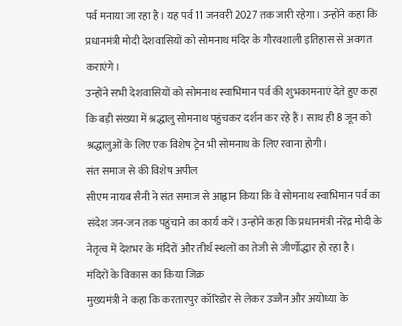पर्व मनाया जा रहा है। यह पर्व 11 जनवरी 2027 तक जारी रहेगा। उन्होंने कहा कि प्रधानमंत्री मोदी देशवासियों को सोमनाथ मंदिर के गौरवशाली इतिहास से अवगत कराएंगे।
उन्होंने सभी देशवासियों को सोमनाथ स्वाभिमान पर्व की शुभकामनाएं देते हुए कहा कि बड़ी संख्या में श्रद्धालु सोमनाथ पहुंचकर दर्शन कर रहे हैं। साथ ही 8 जून को श्रद्धालुओं के लिए एक विशेष ट्रेन भी सोमनाथ के लिए रवाना होगी।
संत समाज से की विशेष अपील
सीएम नायब सैनी ने संत समाज से आह्वान किया कि वे सोमनाथ स्वाभिमान पर्व का संदेश जन-जन तक पहुंचाने का कार्य करें। उन्होंने कहा कि प्रधानमंत्री नरेंद्र मोदी के नेतृत्व में देशभर के मंदिरों और तीर्थ स्थलों का तेजी से जीर्णोद्धार हो रहा है।
मंदिरों के विकास का किया जिक्र
मुख्यमंत्री ने कहा कि करतारपुर कॉरिडोर से लेकर उज्जैन और अयोध्या के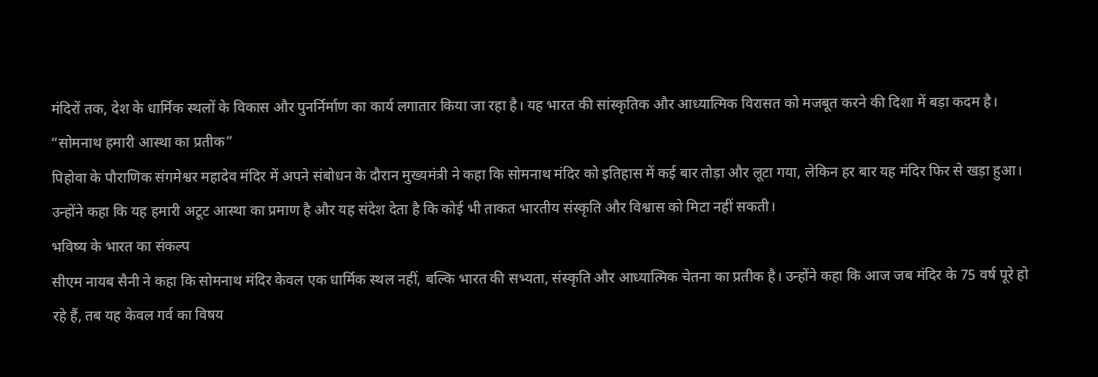मंदिरों तक, देश के धार्मिक स्थलों के विकास और पुनर्निर्माण का कार्य लगातार किया जा रहा है। यह भारत की सांस्कृतिक और आध्यात्मिक विरासत को मजबूत करने की दिशा में बड़ा कदम है।
“सोमनाथ हमारी आस्था का प्रतीक”
पिहोवा के पौराणिक संगमेश्वर महादेव मंदिर में अपने संबोधन के दौरान मुख्यमंत्री ने कहा कि सोमनाथ मंदिर को इतिहास में कई बार तोड़ा और लूटा गया, लेकिन हर बार यह मंदिर फिर से खड़ा हुआ। उन्होंने कहा कि यह हमारी अटूट आस्था का प्रमाण है और यह संदेश देता है कि कोई भी ताकत भारतीय संस्कृति और विश्वास को मिटा नहीं सकती।
भविष्य के भारत का संकल्प
सीएम नायब सैनी ने कहा कि सोमनाथ मंदिर केवल एक धार्मिक स्थल नहीं, बल्कि भारत की सभ्यता, संस्कृति और आध्यात्मिक चेतना का प्रतीक है। उन्होंने कहा कि आज जब मंदिर के 75 वर्ष पूरे हो रहे हैं, तब यह केवल गर्व का विषय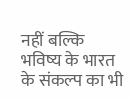नहीं बल्कि भविष्य के भारत के संकल्प का भी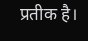प्रतीक है।